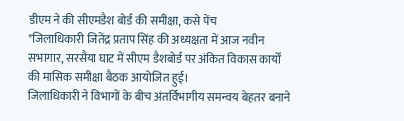डीएम ने की सीएमडैश बोर्ड की समीक्षा, कसे पेंच
*जिलाधिकारी जितेंद्र प्रताप सिंह की अध्यक्षता में आज नवीन सभागार, सरसैया घाट में सीएम डैशबोर्ड पर अंकित विकास कार्यों की मासिक समीक्षा बैठक आयोजित हुई।
जिलाधिकारी ने विभागों के बीच अंतर्विभागीय समन्वय बेहतर बनाने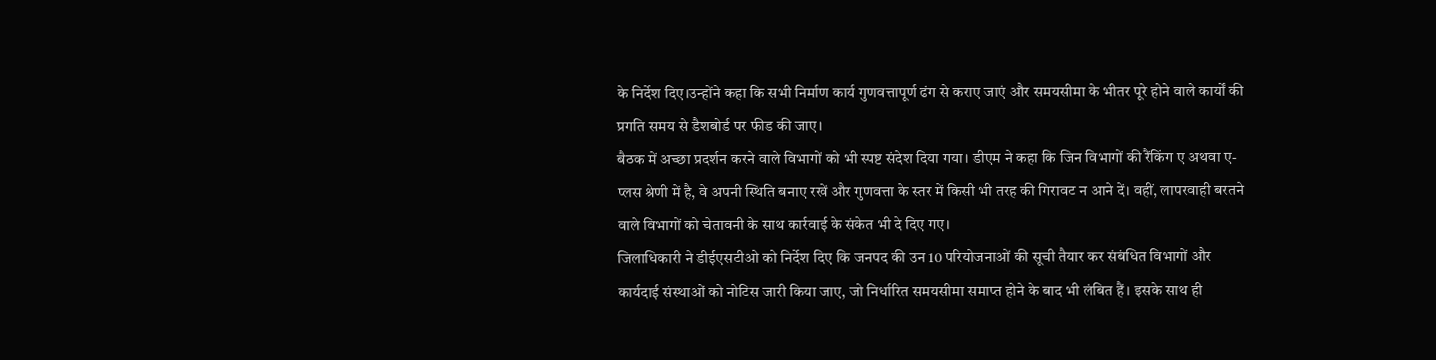के निर्देश दिए।उन्होंने कहा कि सभी निर्माण कार्य गुणवत्तापूर्ण ढंग से कराए जाएं और समयसीमा के भीतर पूरे होने वाले कार्यों की प्रगति समय से डैशबोर्ड पर फीड की जाए।
बैठक में अच्छा प्रदर्शन करने वाले विभागों को भी स्पष्ट संदेश दिया गया। डीएम ने कहा कि जिन विभागों की रैंकिंग ए अथवा ए-प्लस श्रेणी में है, वे अपनी स्थिति बनाए रखें और गुणवत्ता के स्तर में किसी भी तरह की गिरावट न आने दें। वहीं, लापरवाही बरतने वाले विभागों को चेतावनी के साथ कार्रवाई के संकेत भी दे दिए गए।
जिलाधिकारी ने डीईएसटीओ को निर्देश दिए कि जनपद की उन 10 परियोजनाओं की सूची तैयार कर संबंधित विभागों और कार्यदाई संस्थाओं को नोटिस जारी किया जाए, जो निर्धारित समयसीमा समाप्त होने के बाद भी लंबित हैं। इसके साथ ही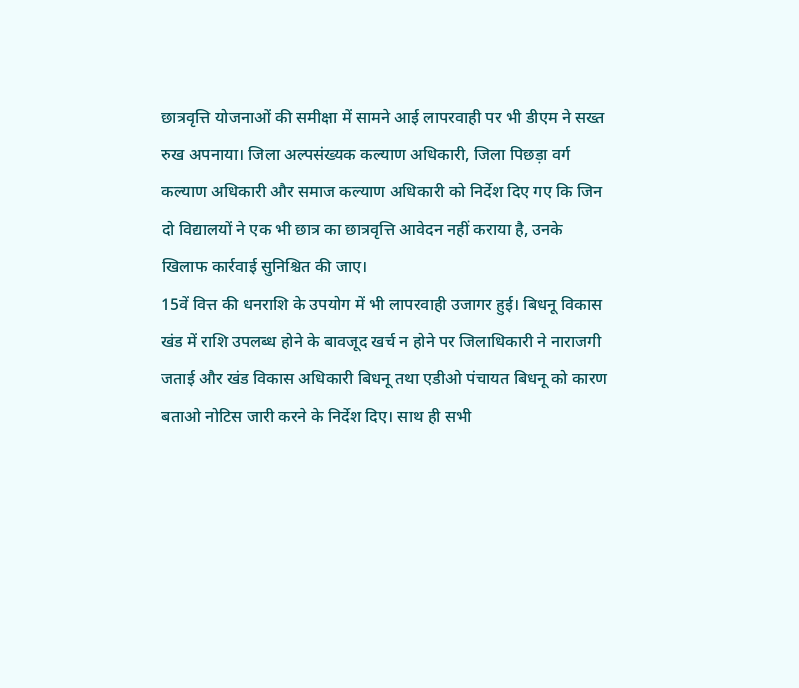छात्रवृत्ति योजनाओं की समीक्षा में सामने आई लापरवाही पर भी डीएम ने सख्त रुख अपनाया। जिला अल्पसंख्यक कल्याण अधिकारी, जिला पिछड़ा वर्ग कल्याण अधिकारी और समाज कल्याण अधिकारी को निर्देश दिए गए कि जिन दो विद्यालयों ने एक भी छात्र का छात्रवृत्ति आवेदन नहीं कराया है, उनके खिलाफ कार्रवाई सुनिश्चित की जाए।
15वें वित्त की धनराशि के उपयोग में भी लापरवाही उजागर हुई। बिधनू विकास खंड में राशि उपलब्ध होने के बावजूद खर्च न होने पर जिलाधिकारी ने नाराजगी जताई और खंड विकास अधिकारी बिधनू तथा एडीओ पंचायत बिधनू को कारण बताओ नोटिस जारी करने के निर्देश दिए। साथ ही सभी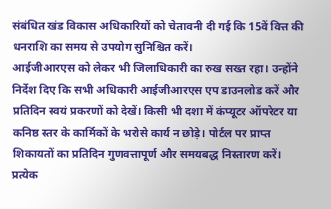संबंधित खंड विकास अधिकारियों को चेतावनी दी गई कि 15वें वित्त की धनराशि का समय से उपयोग सुनिश्चित करें।
आईजीआरएस को लेकर भी जिलाधिकारी का रुख सख्त रहा। उन्होंने निर्देश दिए कि सभी अधिकारी आईजीआरएस एप डाउनलोड करें और प्रतिदिन स्वयं प्रकरणों को देखें। किसी भी दशा में कंप्यूटर ऑपरेटर या कनिष्ठ स्तर के कार्मिकों के भरोसे कार्य न छोड़े। पोर्टल पर प्राप्त शिकायतों का प्रतिदिन गुणवत्तापूर्ण और समयबद्ध निस्तारण करें। प्रत्येक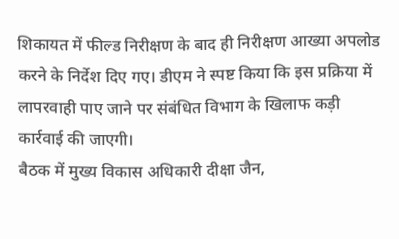शिकायत में फील्ड निरीक्षण के बाद ही निरीक्षण आख्या अपलोड करने के निर्देश दिए गए। डीएम ने स्पष्ट किया कि इस प्रक्रिया में लापरवाही पाए जाने पर संबंधित विभाग के खिलाफ कड़ी कार्रवाई की जाएगी।
बैठक में मुख्य विकास अधिकारी दीक्षा जैन,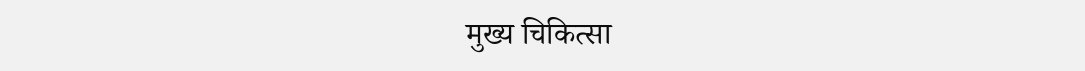मुख्य चिकित्सा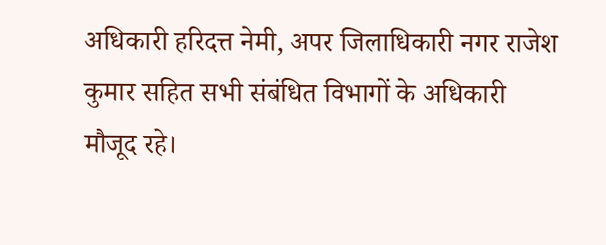अधिकारी हरिदत्त नेमी, अपर जिलाधिकारी नगर राजेश कुमार सहित सभी संबंधित विभागों के अधिकारी मौजूद रहे।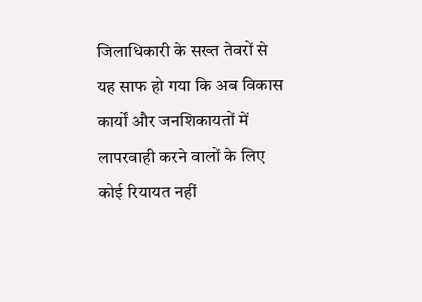जिलाधिकारी के सख्त तेवरों से यह साफ हो गया कि अब विकास कार्यों और जनशिकायतों में लापरवाही करने वालों के लिए कोई रियायत नहीं